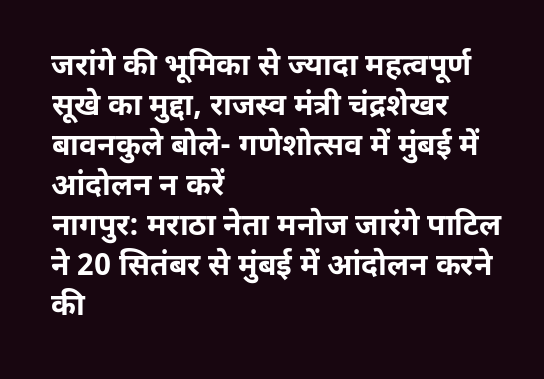जरांगे की भूमिका से ज्यादा महत्वपूर्ण सूखे का मुद्दा, राजस्व मंत्री चंद्रशेखर बावनकुले बोले- गणेशोत्सव में मुंबई में आंदोलन न करें
नागपुर: मराठा नेता मनोज जारंगे पाटिल ने 20 सितंबर से मुंबई में आंदोलन करने की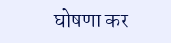घोषणा कर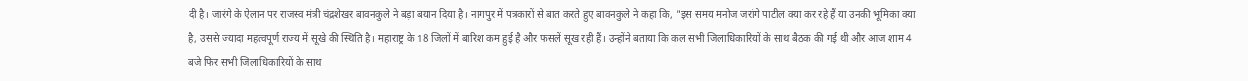दी है। जारंगे के ऐलान पर राजस्व मंत्री चंद्रशेखर बावनकुले ने बड़ा बयान दिया है। नागपुर में पत्रकारों से बात करते हुए बावनकुले ने कहा कि, "इस समय मनोज जरांगे पाटील क्या कर रहे हैं या उनकी भूमिका क्या है, उससे ज्यादा महत्वपूर्ण राज्य में सूखे की स्थिति है। महाराष्ट्र के 18 जिलों में बारिश कम हुई है और फसलें सूख रही हैं। उन्होंने बताया कि कल सभी जिलाधिकारियों के साथ बैठक की गई थी और आज शाम 4 बजे फिर सभी जिलाधिकारियों के साथ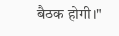बैठक होगी।"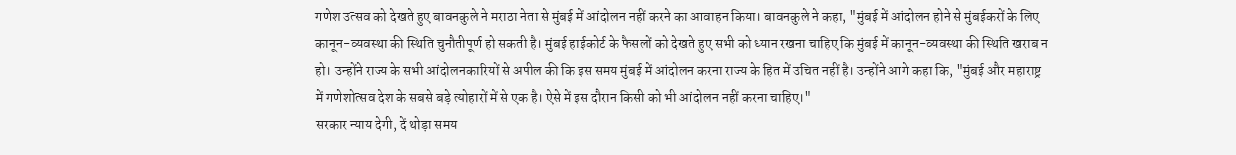गणेश उत्सव को देखते हुए बावनकुले ने मराठा नेता से मुंबई में आंदोलन नहीं करने का आवाहन किया। बावनकुले ने कहा, "मुंबई में आंदोलन होने से मुंबईकरों के लिए कानून-व्यवस्था की स्थिति चुनौतीपूर्ण हो सकती है। मुंबई हाईकोर्ट के फैसलों को देखते हुए सभी को ध्यान रखना चाहिए कि मुंबई में कानून-व्यवस्था की स्थिति खराब न हो। उन्होंने राज्य के सभी आंदोलनकारियों से अपील की कि इस समय मुंबई में आंदोलन करना राज्य के हित में उचित नहीं है। उन्होंने आगे कहा कि, "मुंबई और महाराष्ट्र में गणेशोत्सव देश के सबसे बड़े त्योहारों में से एक है। ऐसे में इस दौरान किसी को भी आंदोलन नहीं करना चाहिए।"
सरकार न्याय देगी, दें थोड़ा समय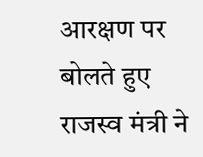आरक्षण पर बोलते हुए राजस्व मंत्री ने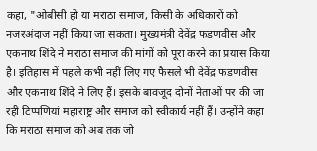कहा, "ओबीसी हो या मराठा समाज, किसी के अधिकारों को नजरअंदाज नहीं किया जा सकता। मुख्यमंत्री देवेंद्र फडणवीस और एकनाथ शिंदे ने मराठा समाज की मांगों को पूरा करने का प्रयास किया है। इतिहास में पहले कभी नहीं लिए गए फैसले भी देवेंद्र फडणवीस और एकनाथ शिंदे ने लिए हैं। इसके बावजूद दोनों नेताओं पर की जा रही टिप्पणियां महाराष्ट्र और समाज को स्वीकार्य नहीं हैं। उन्होंने कहा कि मराठा समाज को अब तक जो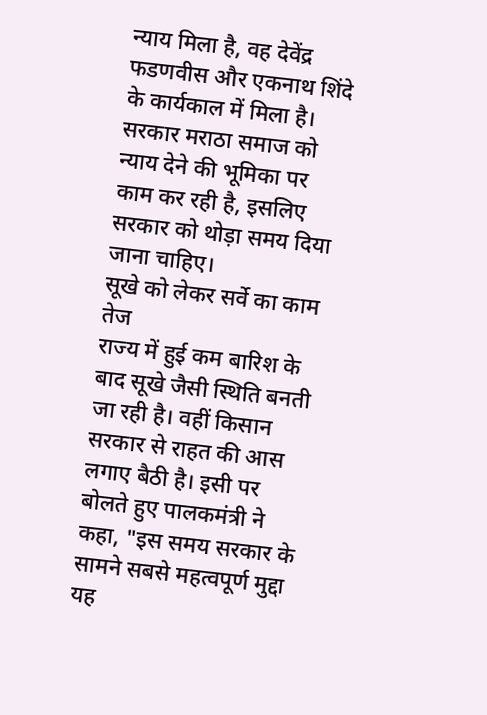न्याय मिला है, वह देवेंद्र फडणवीस और एकनाथ शिंदे के कार्यकाल में मिला है। सरकार मराठा समाज को न्याय देने की भूमिका पर काम कर रही है, इसलिए सरकार को थोड़ा समय दिया जाना चाहिए।
सूखे को लेकर सर्वे का काम तेज
राज्य में हुई कम बारिश के बाद सूखे जैसी स्थिति बनती जा रही है। वहीं किसान सरकार से राहत की आस लगाए बैठी है। इसी पर बोलते हुए पालकमंत्री ने कहा, "इस समय सरकार के सामने सबसे महत्वपूर्ण मुद्दा यह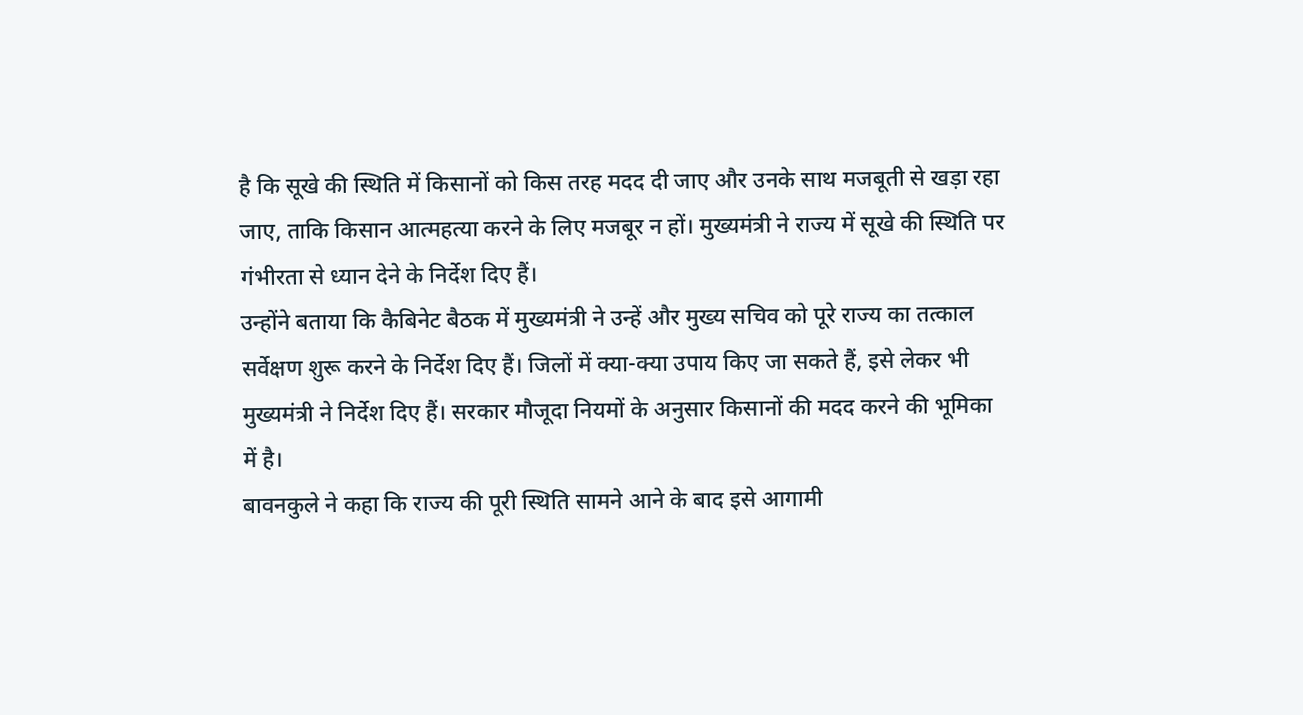है कि सूखे की स्थिति में किसानों को किस तरह मदद दी जाए और उनके साथ मजबूती से खड़ा रहा जाए, ताकि किसान आत्महत्या करने के लिए मजबूर न हों। मुख्यमंत्री ने राज्य में सूखे की स्थिति पर गंभीरता से ध्यान देने के निर्देश दिए हैं।
उन्होंने बताया कि कैबिनेट बैठक में मुख्यमंत्री ने उन्हें और मुख्य सचिव को पूरे राज्य का तत्काल सर्वेक्षण शुरू करने के निर्देश दिए हैं। जिलों में क्या-क्या उपाय किए जा सकते हैं, इसे लेकर भी मुख्यमंत्री ने निर्देश दिए हैं। सरकार मौजूदा नियमों के अनुसार किसानों की मदद करने की भूमिका में है।
बावनकुले ने कहा कि राज्य की पूरी स्थिति सामने आने के बाद इसे आगामी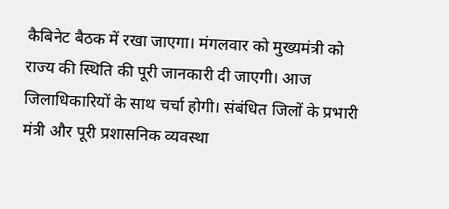कैबिनेट बैठक में रखा जाएगा। मंगलवार को मुख्यमंत्री को राज्य की स्थिति की पूरी जानकारी दी जाएगी। आज जिलाधिकारियों के साथ चर्चा होगी। संबंधित जिलों के प्रभारी मंत्री और पूरी प्रशासनिक व्यवस्था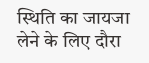स्थिति का जायजा लेने के लिए दौरा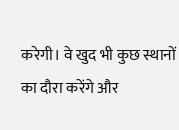करेगी। वे खुद भी कुछ स्थानों का दौरा करेंगे और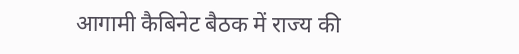आगामी कैबिनेट बैठक में राज्य की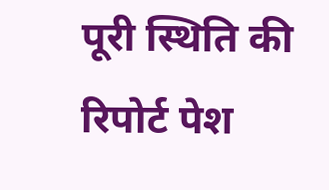पूरी स्थिति की रिपोर्ट पेश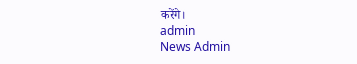करेंगे।
admin
News Admin